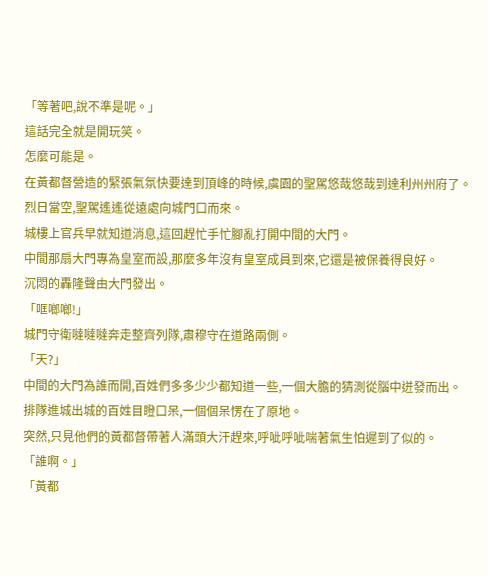「等著吧,說不準是呢。」
這話完全就是開玩笑。
怎麼可能是。
在黃都督營造的緊張氣氛快要達到頂峰的時候,虞園的聖駕悠哉悠哉到達利州州府了。
烈日當空,聖駕遙遙從遠處向城門口而來。
城樓上官兵早就知道消息,這回趕忙手忙腳亂打開中間的大門。
中間那扇大門專為皇室而設,那麼多年沒有皇室成員到來,它還是被保養得良好。
沉悶的轟隆聲由大門發出。
「哐啷啷!」
城門守衛噠噠噠奔走整齊列隊,肅穆守在道路兩側。
「天?」
中間的大門為誰而開,百姓們多多少少都知道一些,一個大膽的猜測從腦中迸發而出。
排隊進城出城的百姓目瞪口呆,一個個呆愣在了原地。
突然,只見他們的黃都督帶著人滿頭大汗趕來,呼呲呼呲喘著氣生怕遲到了似的。
「誰啊。」
「黃都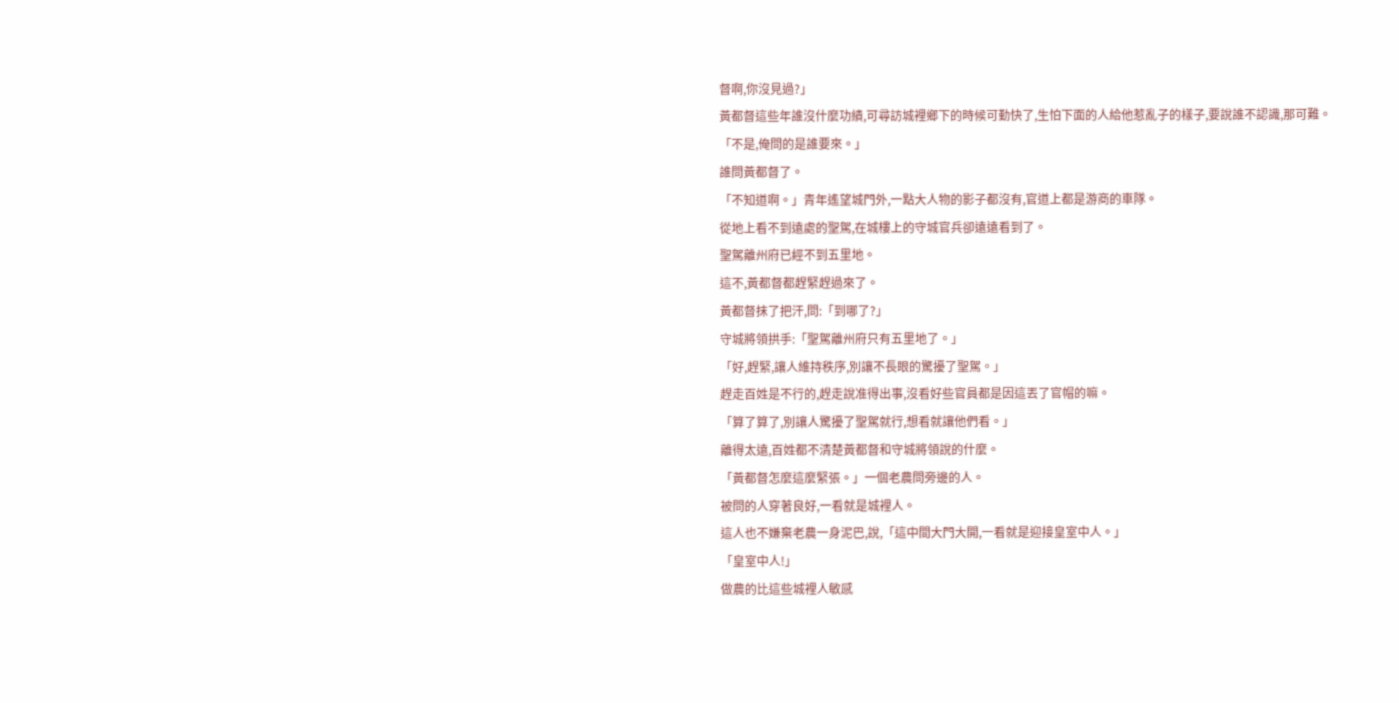督啊,你沒見過?」
黃都督這些年誰沒什麼功績,可尋訪城裡鄉下的時候可勤快了,生怕下面的人給他惹亂子的樣子,要說誰不認識,那可難。
「不是,俺問的是誰要來。」
誰問黃都督了。
「不知道啊。」青年遙望城門外,一點大人物的影子都沒有,官道上都是游商的車隊。
從地上看不到遠處的聖駕,在城樓上的守城官兵卻遠遠看到了。
聖駕離州府已經不到五里地。
這不,黃都督都趕緊趕過來了。
黃都督抹了把汗,問:「到哪了?」
守城將領拱手:「聖駕離州府只有五里地了。」
「好,趕緊,讓人維持秩序,別讓不長眼的驚擾了聖駕。」
趕走百姓是不行的,趕走說准得出事,沒看好些官員都是因這丟了官帽的嘛。
「算了算了,別讓人驚擾了聖駕就行,想看就讓他們看。」
離得太遠,百姓都不清楚黃都督和守城將領說的什麼。
「黃都督怎麼這麼緊張。」一個老農問旁邊的人。
被問的人穿著良好,一看就是城裡人。
這人也不嫌棄老農一身泥巴,說,「這中間大門大開,一看就是迎接皇室中人。」
「皇室中人!」
做農的比這些城裡人敏感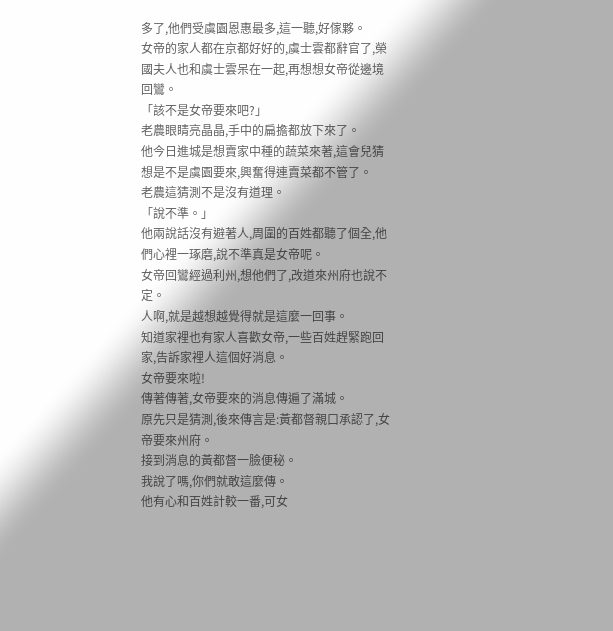多了,他們受虞園恩惠最多,這一聽,好傢夥。
女帝的家人都在京都好好的,虞士雲都辭官了,榮國夫人也和虞士雲呆在一起,再想想女帝從邊境回鸞。
「該不是女帝要來吧?」
老農眼睛亮晶晶,手中的扁擔都放下來了。
他今日進城是想賣家中種的蔬菜來著,這會兒猜想是不是虞園要來,興奮得連賣菜都不管了。
老農這猜測不是沒有道理。
「說不準。」
他兩說話沒有避著人,周圍的百姓都聽了個全,他們心裡一琢磨,說不準真是女帝呢。
女帝回鸞經過利州,想他們了,改道來州府也說不定。
人啊,就是越想越覺得就是這麼一回事。
知道家裡也有家人喜歡女帝,一些百姓趕緊跑回家,告訴家裡人這個好消息。
女帝要來啦!
傳著傳著,女帝要來的消息傳遍了滿城。
原先只是猜測,後來傳言是:黃都督親口承認了,女帝要來州府。
接到消息的黃都督一臉便秘。
我說了嗎,你們就敢這麼傳。
他有心和百姓計較一番,可女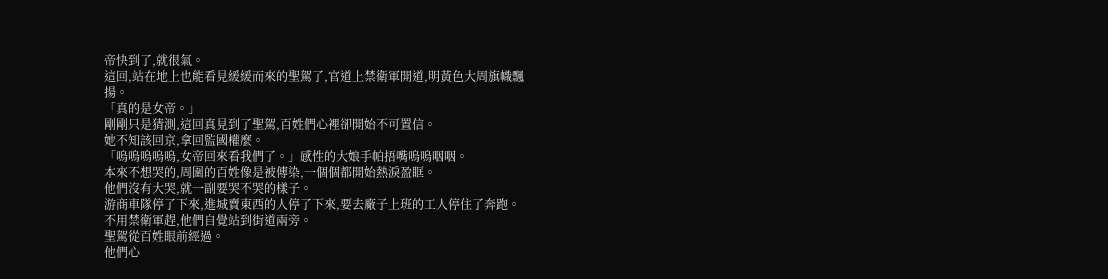帝快到了,就很氣。
這回,站在地上也能看見緩緩而來的聖駕了,官道上禁衛軍開道,明黃色大周旗幟飄揚。
「真的是女帝。」
剛剛只是猜測,這回真見到了聖駕,百姓們心裡卻開始不可置信。
她不知該回京,拿回監國權麼。
「嗚嗚嗚嗚嗚,女帝回來看我們了。」感性的大娘手帕捂嘴嗚嗚咽咽。
本來不想哭的,周圍的百姓像是被傳染,一個個都開始熱淚盈眶。
他們沒有大哭,就一副要哭不哭的樣子。
游商車隊停了下來,進城賣東西的人停了下來,要去廠子上班的工人停住了奔跑。
不用禁衛軍趕,他們自覺站到街道兩旁。
聖駕從百姓眼前經過。
他們心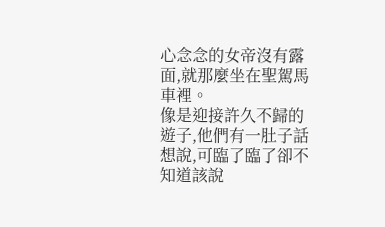心念念的女帝沒有露面,就那麼坐在聖駕馬車裡。
像是迎接許久不歸的遊子,他們有一肚子話想說,可臨了臨了卻不知道該說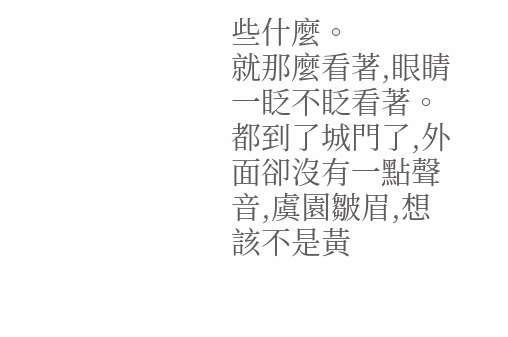些什麼。
就那麼看著,眼睛一眨不眨看著。
都到了城門了,外面卻沒有一點聲音,虞園皺眉,想該不是黃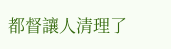都督讓人清理了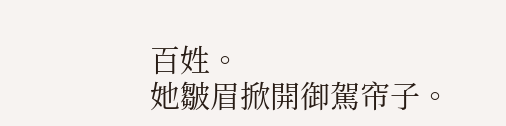百姓。
她皺眉掀開御駕帘子。